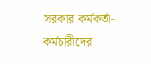সরকার কর্মকর্তা-কর্মচারীদের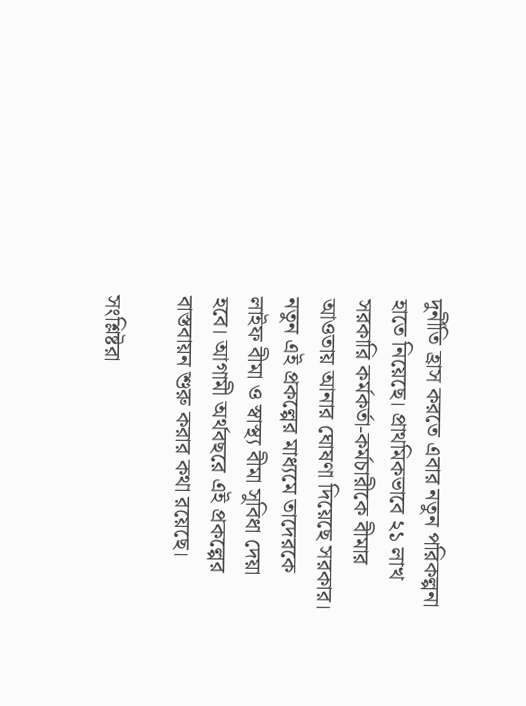দুর্নীতি হ্রাস করতে এবার নতুন পরিকল্পনা হাতে নিয়েছে। প্রাথমিকভাবে ২১ লাখ সরকারি কর্মকর্তা-কর্মচারীকে বীমার আওতায় আনার ঘোষণা দিয়েছে সরকার। নতুন এই প্রকল্পের মাধ্যমে তাদেরকে লাইফ বীমা ও স্বাস্থ্য বীমা সুবিধা দেয়া হবে। আগামী অর্থবছরে এই প্রকল্পের বাস্তবায়ন শুরু করার কথা রয়েছে।

সংশ্লিষ্টরা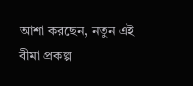আশা করছেন, নতুন এই বীমা প্রকল্প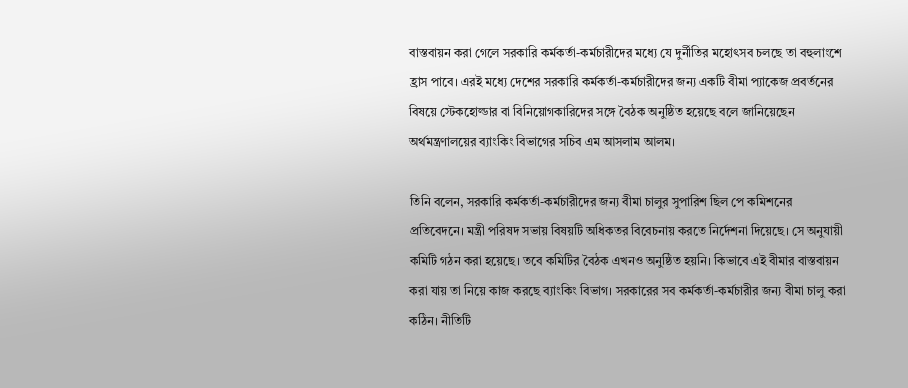বাস্তবায়ন করা গেলে সরকারি কর্মকর্তা-কর্মচারীদের মধ্যে যে দুর্নীতির মহোৎসব চলছে তা বহুলাংশে হ্রাস পাবে। এরই মধ্যে দেশের সরকারি কর্মকর্তা-কর্মচারীদের জন্য একটি বীমা প্যাকেজ প্রবর্তনের বিষয়ে স্টেকহোল্ডার বা বিনিয়োগকারিদের সঙ্গে বৈঠক অনুষ্ঠিত হয়েছে বলে জানিয়েছেন অর্থমন্ত্রণালয়ের ব্যাংকিং বিভাগের সচিব এম আসলাম আলম।

তিনি বলেন, সরকারি কর্মকর্তা-কর্মচারীদের জন্য বীমা চালুর সুপারিশ ছিল পে কমিশনের প্রতিবেদনে। মন্ত্রী পরিষদ সভায় বিষয়টি অধিকতর বিবেচনায় করতে নির্দেশনা দিয়েছে। সে অনুযায়ী কমিটি গঠন করা হয়েছে। তবে কমিটির বৈঠক এখনও অনুষ্ঠিত হয়নি। কিভাবে এই বীমার বাস্তবায়ন করা যায় তা নিয়ে কাজ করছে ব্যাংকিং বিভাগ। সরকারের সব কর্মকর্তা-কর্মচারীর জন্য বীমা চালু করা কঠিন। নীতিটি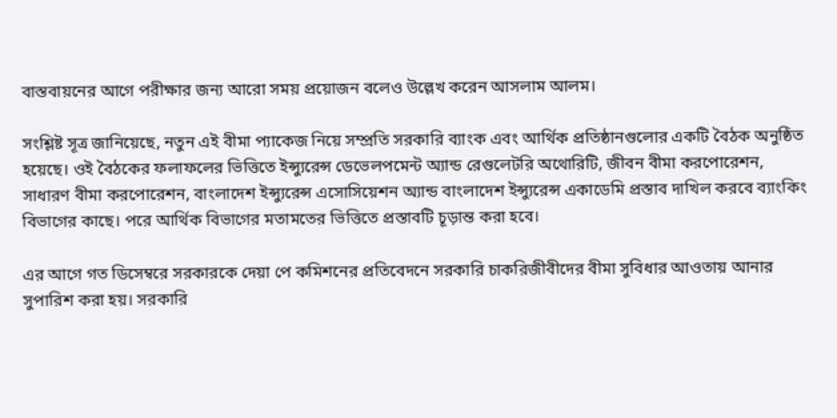বাস্তবায়নের আগে পরীক্ষার জন্য আরো সময় প্রয়োজন বলেও উল্লেখ করেন আসলাম আলম।

সংশ্লিষ্ট সূত্র জানিয়েছে, নতুন এই বীমা প্যাকেজ নিয়ে সম্প্রতি সরকারি ব্যাংক এবং আর্থিক প্রতিষ্ঠানগুলোর একটি বৈঠক অনুষ্ঠিত হয়েছে। ওই বৈঠকের ফলাফলের ভিত্তিতে ইন্স্যুরেন্স ডেভেলপমেন্ট অ্যান্ড রেগুলেটরি অথোরিটি, জীবন বীমা করপোরেশন, সাধারণ বীমা করপোরেশন, বাংলাদেশ ইন্স্যুরেন্স এসোসিয়েশন অ্যান্ড বাংলাদেশ ইন্স্যুরেন্স একাডেমি প্রস্তাব দাখিল করবে ব্যাংকিং বিভাগের কাছে। পরে আর্থিক বিভাগের মতামতের ভিত্তিতে প্রস্তাবটি চূড়ান্ত করা হবে।

এর আগে গত ডিসেম্বরে সরকারকে দেয়া পে কমিশনের প্রতিবেদনে সরকারি চাকরিজীবীদের বীমা সুবিধার আওতায় আনার সুপারিশ করা হয়। সরকারি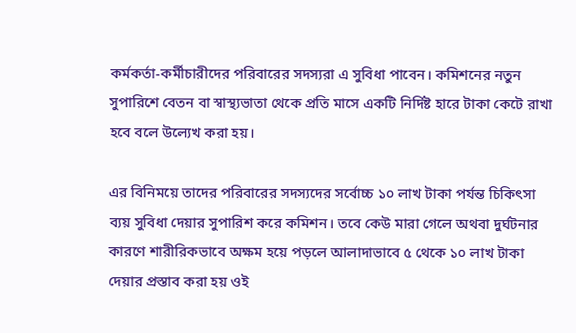কর্মকর্তা-কর্মীচারীদের পরিবারের সদস্যরা এ সুবিধা পাবেন। কমিশনের নতুন সুপারিশে বেতন বা স্বাস্থ্যভাতা থেকে প্রতি মাসে একটি নির্দিষ্ট হারে টাকা কেটে রাখা হবে বলে উল্যেখ করা হয়।

এর বিনিময়ে তাদের পরিবারের সদস্যদের সর্বোচ্চ ১০ লাখ টাকা পর্যন্ত চিকিৎসা ব্যয় সুবিধা দেয়ার সুপারিশ করে কমিশন। তবে কেউ মারা গেলে অথবা দুর্ঘটনার কারণে শারীরিকভাবে অক্ষম হয়ে পড়লে আলাদাভাবে ৫ থেকে ১০ লাখ টাকা দেয়ার প্রস্তাব করা হয় ওই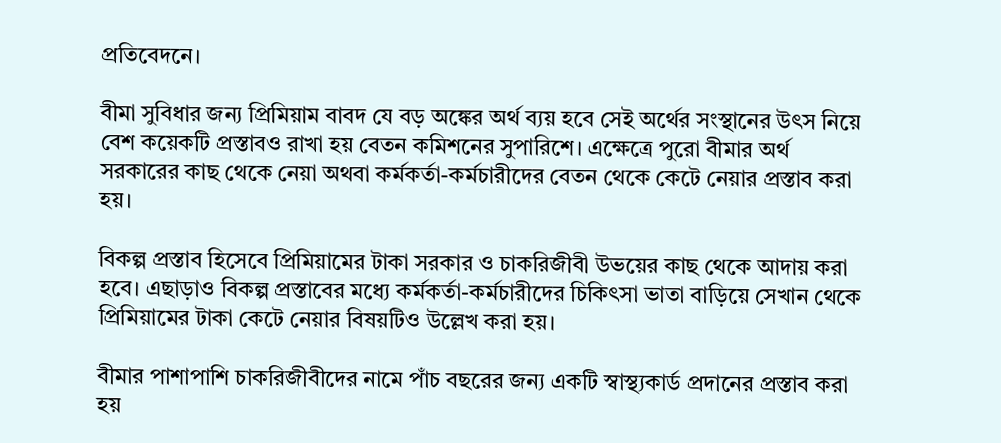প্রতিবেদনে।

বীমা সুবিধার জন্য প্রিমিয়াম বাবদ যে বড় অঙ্কের অর্থ ব্যয় হবে সেই অর্থের সংস্থানের উৎস নিয়ে বেশ কয়েকটি প্রস্তাবও রাখা হয় বেতন কমিশনের সুপারিশে। এক্ষেত্রে পুরো বীমার অর্থ সরকারের কাছ থেকে নেয়া অথবা কর্মকর্তা-কর্মচারীদের বেতন থেকে কেটে নেয়ার প্রস্তাব করা হয়।

বিকল্প প্রস্তাব হিসেবে প্রিমিয়ামের টাকা সরকার ও চাকরিজীবী উভয়ের কাছ থেকে আদায় করা হবে। এছাড়াও বিকল্প প্রস্তাবের মধ্যে কর্মকর্তা-কর্মচারীদের চিকিৎসা ভাতা বাড়িয়ে সেখান থেকে প্রিমিয়ামের টাকা কেটে নেয়ার বিষয়টিও উল্লেখ করা হয়।

বীমার পাশাপাশি চাকরিজীবীদের নামে পাঁচ বছরের জন্য একটি স্বাস্থ্যকার্ড প্রদানের প্রস্তাব করা হয়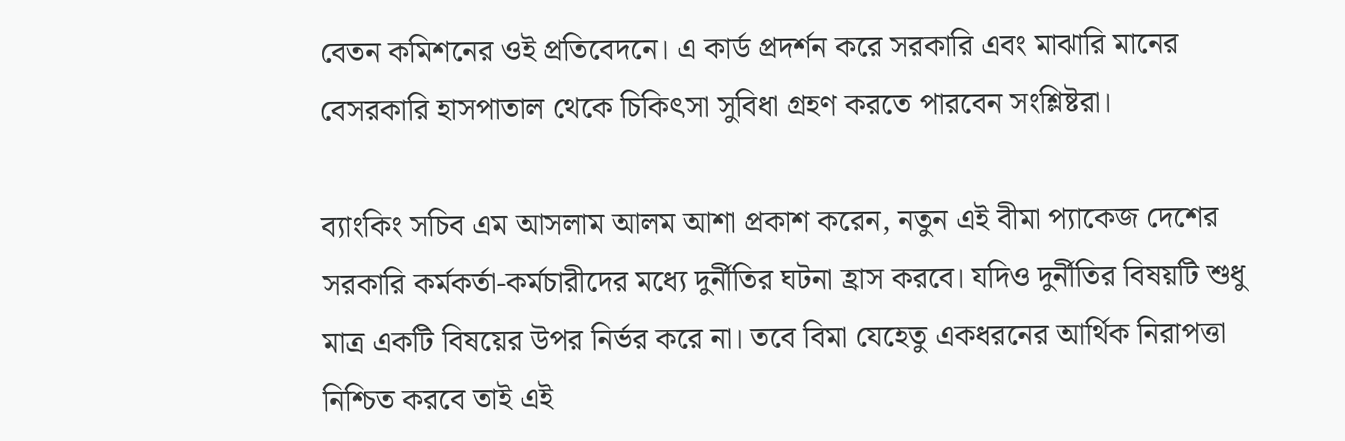বেতন কমিশনের ওই প্রতিবেদনে। এ কার্ড প্রদর্শন করে সরকারি এবং মাঝারি মানের বেসরকারি হাসপাতাল থেকে চিকিৎসা সুবিধা গ্রহণ করতে পারবেন সংশ্লিষ্টরা।

ব্যাংকিং সচিব এম আসলাম আলম আশা প্রকাশ করেন, নতুন এই বীমা প্যাকেজ দেশের সরকারি কর্মকর্তা-কর্মচারীদের মধ্যে দুর্নীতির ঘটনা হ্রাস করবে। যদিও দুর্নীতির বিষয়টি শুধু মাত্র একটি বিষয়ের উপর নির্ভর করে না। তবে বিমা যেহেতু একধরনের আর্থিক নিরাপত্তা নিশ্চিত করবে তাই এই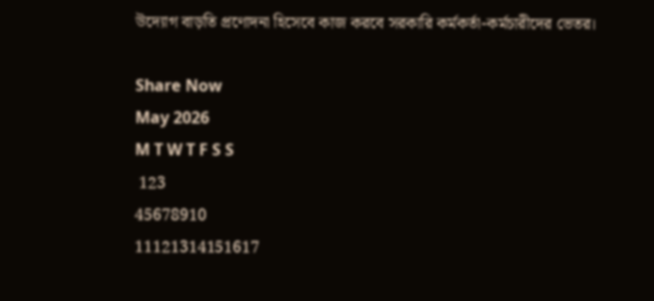উদ্যোগ বাড়তি প্রণোদনা হিসেবে কাজ করবে সরকারি কর্মকর্তা-কর্মচারীদের ভেতর।

Share Now
May 2026
M T W T F S S
 123
45678910
11121314151617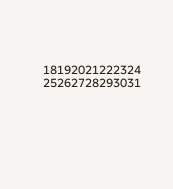18192021222324
25262728293031